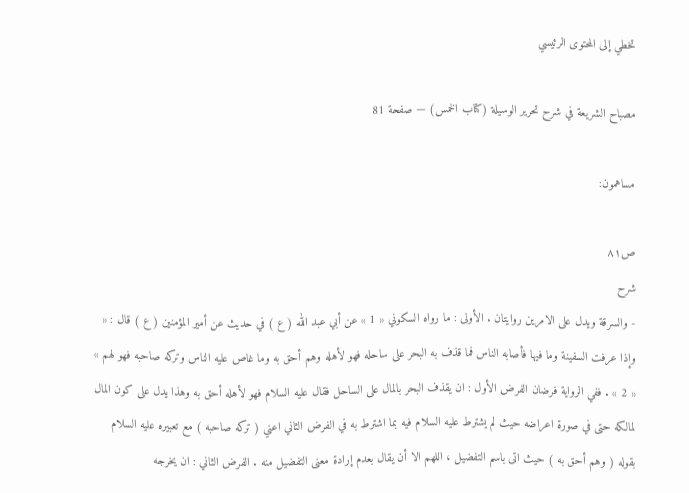تخطي إلى المحتوى الرئيسي

مصباح الشريعة في شرح تحرير الوسيلة (كتاب الخمس) — صفحة 81

مساهمون:

ص٨١
شرح
- والسرقة ويدل على الامرين روايتان . الأولى : ما رواه السكوني « 1 » عن أبي عبد الله ( ع ) في حديث عن أمير المؤمنين ( ع ) قال : « وإذا عرفت السفينة وما فيها فأصابه الناس فما قذف به البحر على ساحله فهو لأهله وهم أحق به وما غاص عليه الناس وتركه صاحبه فهو لهم » « 2 » . ففي الرواية فرضان الفرض الأول : ان يقذف البحر بالمال على الساحل فقال عليه السلام فهو لأهله أحق به وهذا يدل على كون المال لمالكه حتى في صورة اعراضه حيث لم يشترط عليه السلام فيه بما اشترط به في الفرض الثاني اعني ( تركه صاحبه ) مع تعبيره عليه السلام بقوله ( وهم أحق به ) حيث اتى باسم التفضيل ، اللهم الا أن يقال بعدم إرادة معنى التفضيل منه . الفرض الثاني : ان يخرجه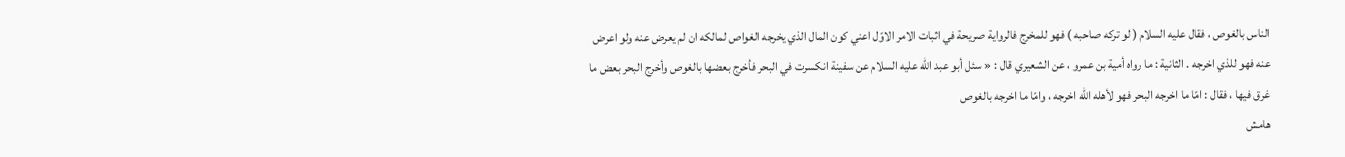الناس بالغوص ، فقال عليه السلام ( لو تركه صاحبه ) فهو للمخرج فالرواية صريحة في اثبات الامر الاوّل اعني كون المال الذي يخرجه الغواص لمالكه ان لم يعرض عنه ولو اعرض عنه فهو للذي اخرجه . الثانية : ما رواه أمية بن عمرو ، عن الشعيري قال : « سئل أبو عبد الله عليه السلام عن سفينة انكسرت في البحر فأخرج بعضها بالغوص وأخرج البحر بعض ما غرق فيها ، فقال : امّا ما اخرجه البحر فهو لأهله اللّه اخرجه ، وامّا ما اخرجه بالغوص
هامش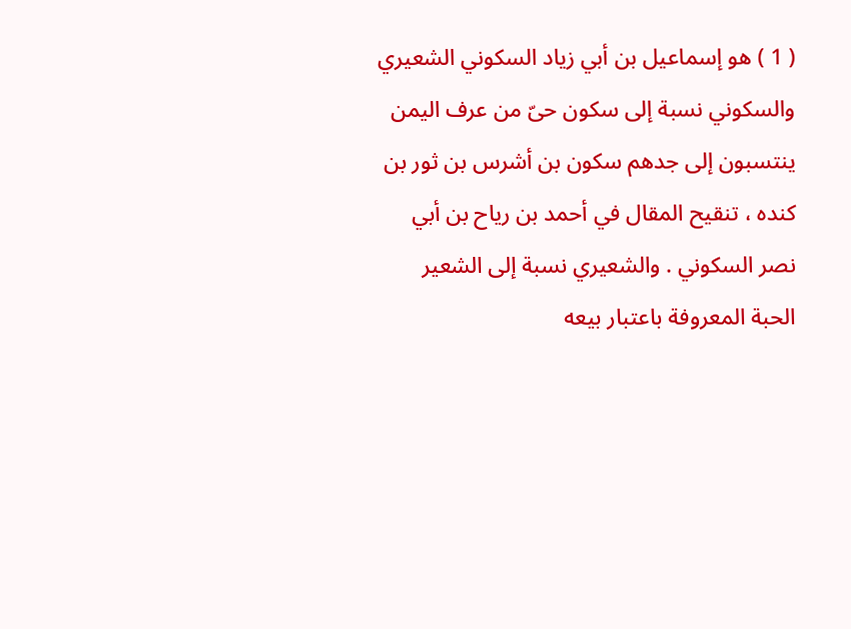( 1 ) هو إسماعيل بن أبي زياد السكوني الشعيري والسكوني نسبة إلى سكون حىّ من عرف اليمن ينتسبون إلى جدهم سكون بن أشرس بن ثور بن كنده ، تنقيح المقال في أحمد بن رياح بن أبي نصر السكوني . والشعيري نسبة إلى الشعير الحبة المعروفة باعتبار بيعه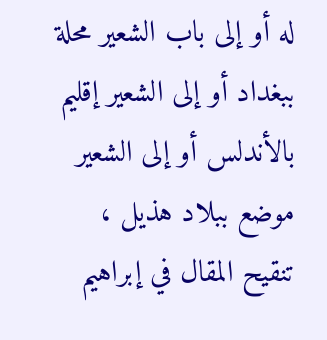له أو إلى باب الشعير محلة ببغداد أو إلى الشعير إقليم بالأندلس أو إلى الشعير موضع ببلاد هذيل ، تنقيح المقال في إبراهيم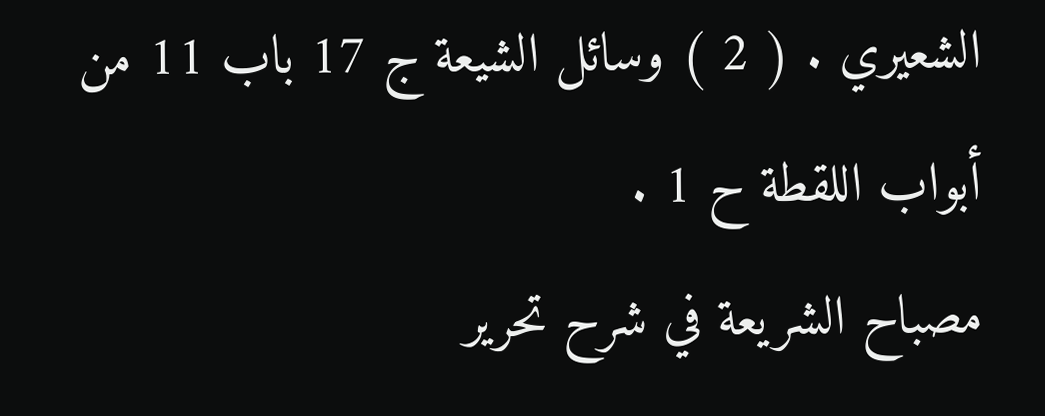الشعيري . ( 2 ) وسائل الشيعة ج 17 باب 11 من أبواب اللقطة ح 1 .
مصباح الشريعة في شرح تحرير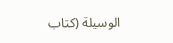الوسيلة (كتاب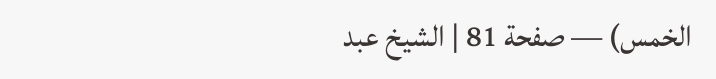الخمس) — صفحة 81 | الشيخ عبد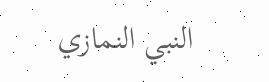النبي النمازي